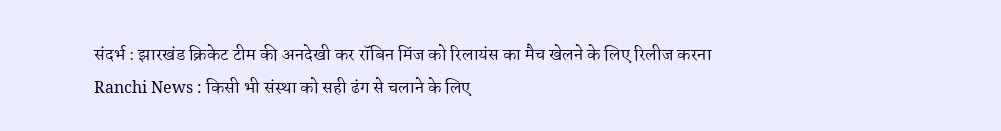संदर्भ : झारखंड क्रिकेट टीम की अनदेखी कर रॉबिन मिंज को रिलायंस का मैच खेलने के लिए रिलीज करना
Ranchi News : किसी भी संस्था को सही ढंग से चलाने के लिए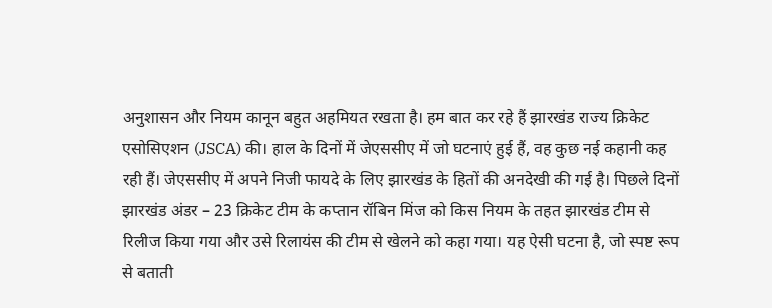अनुशासन और नियम कानून बहुत अहमियत रखता है। हम बात कर रहे हैं झारखंड राज्य क्रिकेट एसोसिएशन (JSCA) की। हाल के दिनों में जेएससीए में जो घटनाएं हुई हैं, वह कुछ नई कहानी कह रही हैं। जेएससीए में अपने निजी फायदे के लिए झारखंड के हितों की अनदेखी की गई है। पिछले दिनों झारखंड अंडर – 23 क्रिकेट टीम के कप्तान रॉबिन मिंज को किस नियम के तहत झारखंड टीम से रिलीज किया गया और उसे रिलायंस की टीम से खेलने को कहा गया। यह ऐसी घटना है, जो स्पष्ट रूप से बताती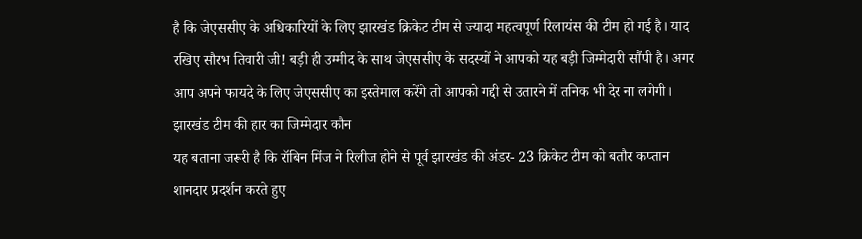है कि जेएससीए के अधिकारियों के लिए झारखंड क्रिकेट टीम से ज्यादा महत्वपूर्ण रिलायंस की टीम हो गई है। याद रखिए सौरभ तिवारी जी! बड़ी ही उम्मीद के साथ जेएससीए के सदस्यों ने आपको यह बड़ी जिम्मेदारी सौंपी है। अगर आप अपने फायदे के लिए जेएससीए का इस्तेमाल करेंगे तो आपको गद्दी से उतारने में तनिक भी देर ना लगेगी।
झारखंड टीम की हार का जिम्मेदार कौन
यह बताना जरूरी है कि रॉबिन मिंज ने रिलीज होने से पूर्व झारखंड की अंडर- 23 क्रिकेट टीम को बतौर कप्तान शानदार प्रदर्शन करते हुए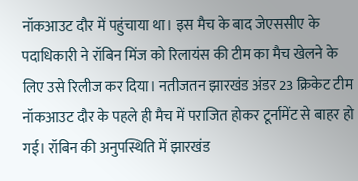नॉकआउट दौर में पहुंचाया था। इस मैच के बाद जेएससीए के पदाधिकारी ने रॉबिन मिंज को रिलायंस की टीम का मैच खेलने के लिए उसे रिलीज कर दिया। नतीजतन झारखंड अंडर 23 क्रिकेट टीम नॉकआउट दौर के पहले ही मैच में पराजित होकर टूर्नामेंट से बाहर हो गई। रॉबिन की अनुपस्थिति में झारखंड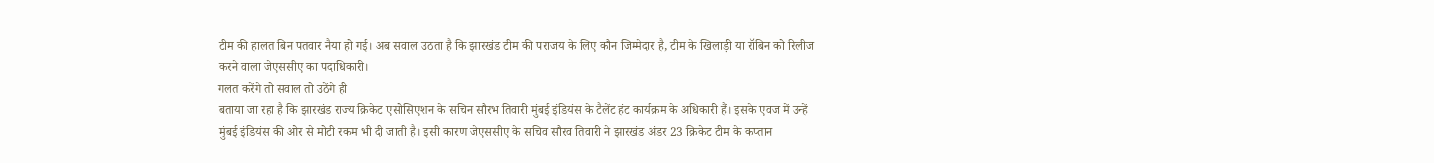टीम की हालत बिन पतवार नैया हो गई। अब सवाल उठता है कि झारखंड टीम की पराजय के लिए कौन जिम्मेदार है, टीम के खिलाड़ी या रॉबिन को रिलीज करने वाला जेएससीए का पदाधिकारी।
गलत करेंगे तो सवाल तो उठेंगे ही
बताया जा रहा है कि झारखंड राज्य क्रिकेट एसोसिएशन के सचिन सौरभ तिवारी मुंबई इंडियंस के टैलेंट हंट कार्यक्रम के अधिकारी हैं। इसके एवज में उन्हें मुंबई इंडियंस की ओर से मोटी रकम भी दी जाती है। इसी कारण जेएससीए के सचिव सौरव तिवारी ने झारखंड अंडर 23 क्रिकेट टीम के कप्तान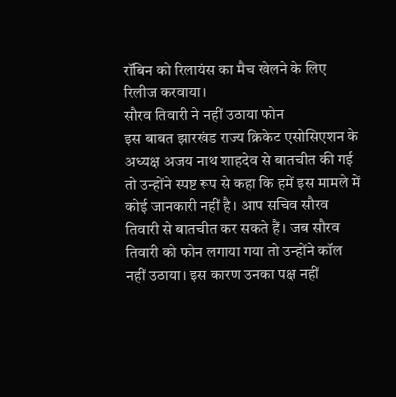रॉबिन को रिलायंस का मैच खेलने के लिए रिलीज करवाया।
सौरव तिवारी ने नहीं उठाया फोन
इस बाबत झारखंड राज्य क्रिकेट एसोसिएशन के अध्यक्ष अजय नाथ शाहदेव से बातचीत की गई तो उन्होंने स्पष्ट रूप से कहा कि हमें इस मामले में कोई जानकारी नहीं है। आप सचिव सौरव तिवारी से बातचीत कर सकते हैं। जब सौरव तिवारी को फोन लगाया गया तो उन्होंने कॉल नहीं उठाया। इस कारण उनका पक्ष नहीं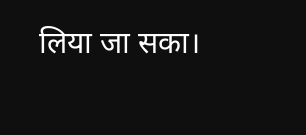लिया जा सका।